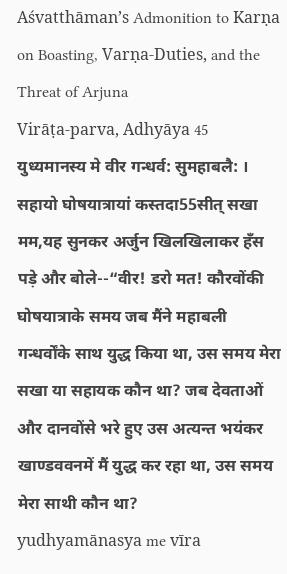Aśvatthāman’s Admonition to Karṇa on Boasting, Varṇa-Duties, and the Threat of Arjuna
Virāṭa-parva, Adhyāya 45
युध्यमानस्य मे वीर गन्धर्व: सुमहाबलै: । सहायो घोषयात्रायां कस्तदा55सीत् सखा मम,यह सुनकर अर्जुन खिलखिलाकर हँस पड़े और बोले--“वीर! डरो मत! कौरवोंकी घोषयात्राके समय जब मैंने महाबली गन्धर्वोंके साथ युद्ध किया था, उस समय मेरा सखा या सहायक कौन था? जब देवताओं और दानवोंसे भरे हुए उस अत्यन्त भयंकर खाण्डववनमें मैं युद्ध कर रहा था, उस समय मेरा साथी कौन था?
yudhyamānasya me vīra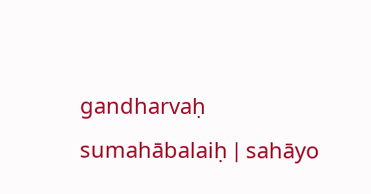gandharvaḥ sumahābalaiḥ | sahāyo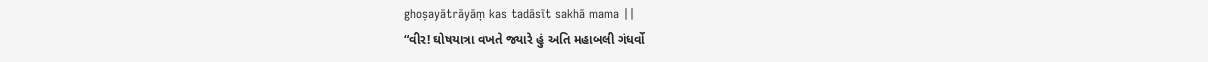ghoṣayātrāyāṃ kas tadāsīt sakhā mama ||
“વીર! ઘોષયાત્રા વખતે જ્યારે હું અતિ મહાબલી ગંધર્વો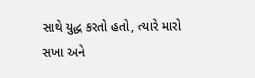સાથે યુદ્ધ કરતો હતો, ત્યારે મારો સખા અને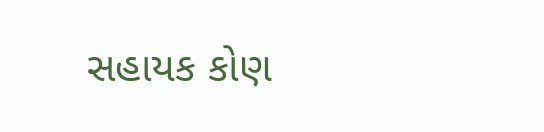સહાયક કોણ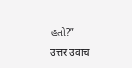હતો?”
उत्तर उवाच